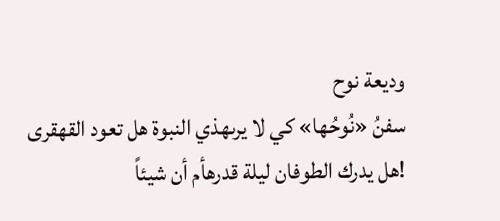وديعة نوح
سفنُ «نُوحُها» كي لا يرىهذي النبوة هل تعود القهقرى !هل يدرك الطوفان ليلة قدرهأم أن شيئاً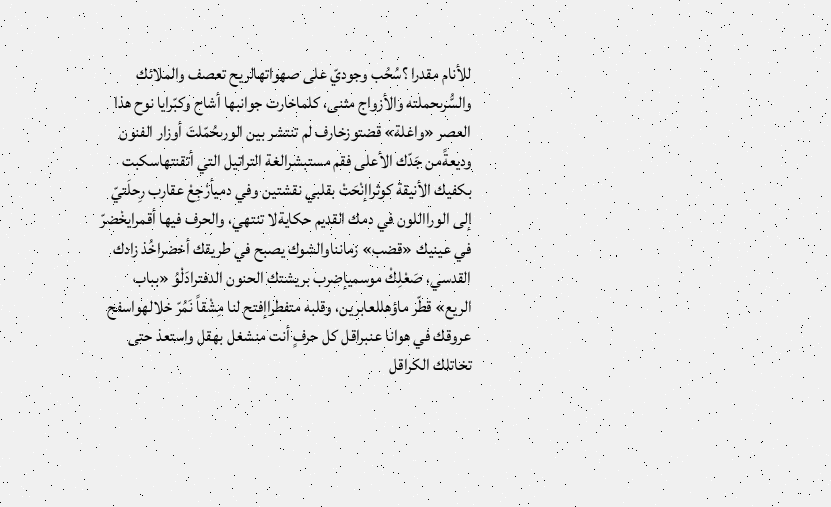للأنام مقدرا ؟سُحُب وجوديّ على صهواتهالريح تعصف والملائك والسُّرىحملته والأزواج مثنى، كلماخارت جوانبها أشاح وكبّرايا نوح هذا العصر «واغلة» قضتوزخارف لم تنتشر بين الورىحُمّلتَ أوزار الفنون وديعةًمن جَدّك الأعلى فقم مستبشرالغة التراتيل التي أتقنتهاسكبت بكفيك الأنيقة كوثراإنْحَتْ بقلبي نقشتين وفي دميأرْجِعْ عقارب رِحلَتيّ إلى الورااللون في دمك القديم حكايةلا تنتهي، والحرف فيها أقمرايخْضرّ في عينيك «قضب» زمانناوالشوك يصبح في طريقك أخضراخُذ زادك القدسي، صَعْلِكْ موسميإضرب بريشتك الحنون الدفترادَلْوُ «بباب الريع» قطّر ماؤهللعابرين، وقلبه متفطراإفتح لنا مِشْقاً نَمُرّ خلالهواسفح عروقك في هوانا عنبراقل كل حرفٍ أنت منشغل بهقل واستعذ حتى تخاتلك الكراقل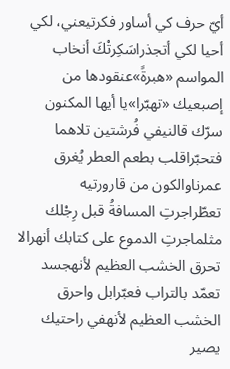أيّ حرف كي أساور فكرتيعني، لكي أحيا لكي أتجذراسَكِرتْكَ أنخاب المواسم «هبرةً»عنقودها من إصبعيك «تهبّرا»يا أيها المكنون سرّك قالنيفي فُرشتين تلاهما فتحبّراقلب بطعم العطر يُغرق عمرناوالكون من قارورتيه تعطّراجرتِ المسافةُ قبل رِجْلك مثلماجرتِ الدموع على كتابك أنهرالا تحرق الخشب العظيم لأنهجسد تعمّد بالتراب فعبّرابل واحرق الخشب العظيم لأنهفي راحتيك يصير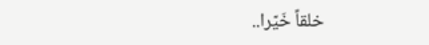خلقاً خَيّرا..